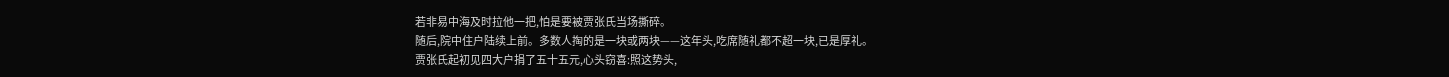若非易中海及时拉他一把,怕是要被贾张氏当场撕碎。
随后,院中住户陆续上前。多数人掏的是一块或两块——这年头,吃席随礼都不超一块,已是厚礼。
贾张氏起初见四大户捐了五十五元,心头窃喜:照这势头,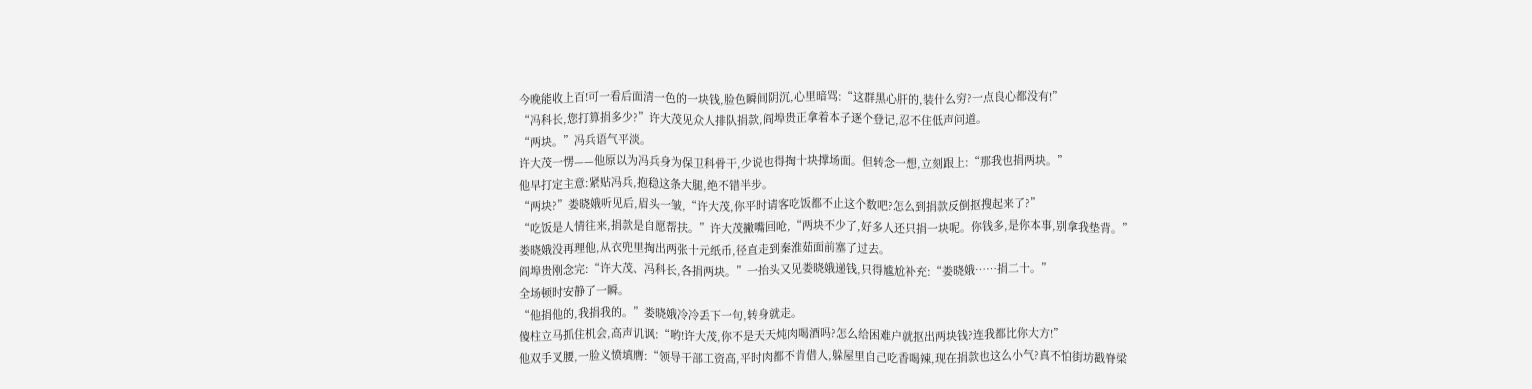今晚能收上百!可一看后面清一色的一块钱,脸色瞬间阴沉,心里暗骂:“这群黑心肝的,装什么穷?一点良心都没有!”
“冯科长,您打算捐多少?”许大茂见众人排队捐款,阎埠贵正拿着本子逐个登记,忍不住低声问道。
“两块。”冯兵语气平淡。
许大茂一愣——他原以为冯兵身为保卫科骨干,少说也得掏十块撑场面。但转念一想,立刻跟上:“那我也捐两块。”
他早打定主意:紧贴冯兵,抱稳这条大腿,绝不错半步。
“两块?”娄晓娥听见后,眉头一皱,“许大茂,你平时请客吃饭都不止这个数吧?怎么到捐款反倒抠搜起来了?”
“吃饭是人情往来,捐款是自愿帮扶。”许大茂撇嘴回呛,“两块不少了,好多人还只捐一块呢。你钱多,是你本事,别拿我垫背。”
娄晓娥没再理他,从衣兜里掏出两张十元纸币,径直走到秦淮茹面前塞了过去。
阎埠贵刚念完:“许大茂、冯科长,各捐两块。”一抬头又见娄晓娥递钱,只得尴尬补充:“娄晓娥……捐二十。”
全场顿时安静了一瞬。
“他捐他的,我捐我的。”娄晓娥冷冷丢下一句,转身就走。
傻柱立马抓住机会,高声讥讽:“哟!许大茂,你不是天天炖肉喝酒吗?怎么给困难户就抠出两块钱?连我都比你大方!”
他双手叉腰,一脸义愤填膺:“领导干部工资高,平时肉都不肯借人,躲屋里自己吃香喝辣,现在捐款也这么小气?真不怕街坊戳脊梁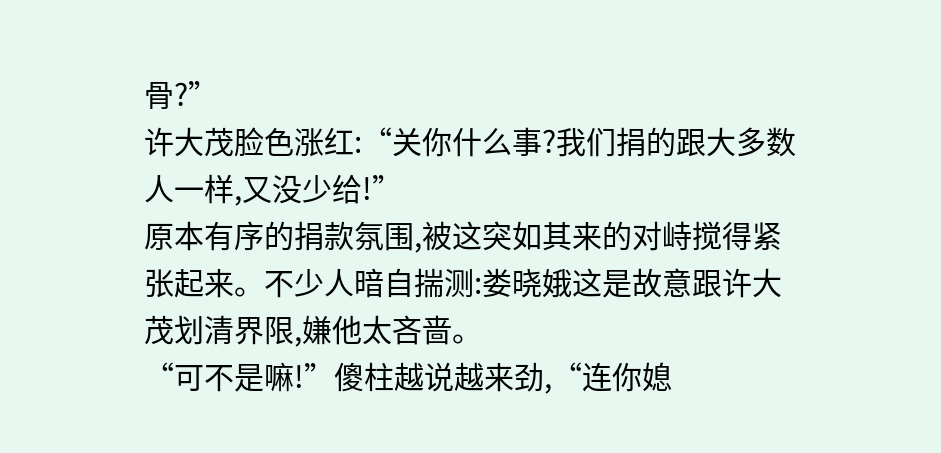骨?”
许大茂脸色涨红:“关你什么事?我们捐的跟大多数人一样,又没少给!”
原本有序的捐款氛围,被这突如其来的对峙搅得紧张起来。不少人暗自揣测:娄晓娥这是故意跟许大茂划清界限,嫌他太吝啬。
“可不是嘛!”傻柱越说越来劲,“连你媳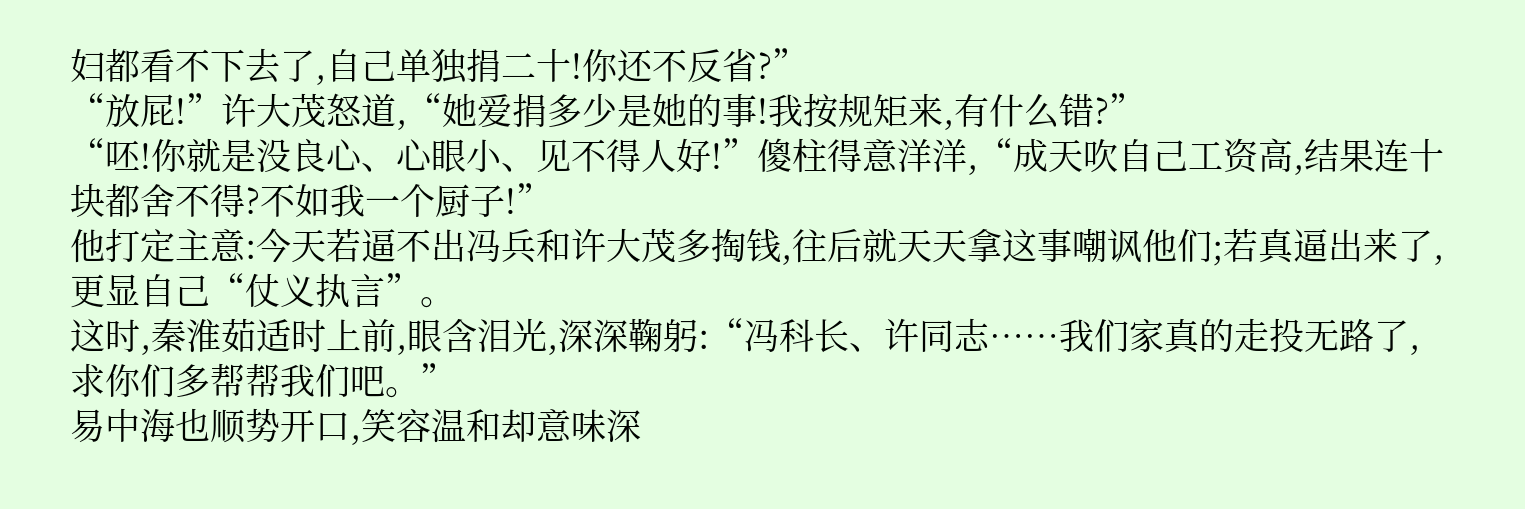妇都看不下去了,自己单独捐二十!你还不反省?”
“放屁!”许大茂怒道,“她爱捐多少是她的事!我按规矩来,有什么错?”
“呸!你就是没良心、心眼小、见不得人好!”傻柱得意洋洋,“成天吹自己工资高,结果连十块都舍不得?不如我一个厨子!”
他打定主意:今天若逼不出冯兵和许大茂多掏钱,往后就天天拿这事嘲讽他们;若真逼出来了,更显自己“仗义执言”。
这时,秦淮茹适时上前,眼含泪光,深深鞠躬:“冯科长、许同志……我们家真的走投无路了,求你们多帮帮我们吧。”
易中海也顺势开口,笑容温和却意味深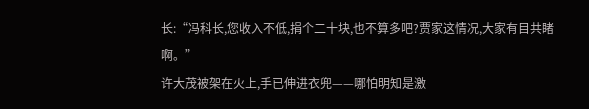长:“冯科长,您收入不低,捐个二十块,也不算多吧?贾家这情况,大家有目共睹啊。”
许大茂被架在火上,手已伸进衣兜——哪怕明知是激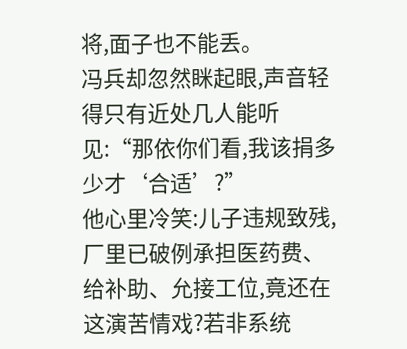将,面子也不能丢。
冯兵却忽然眯起眼,声音轻得只有近处几人能听见:“那依你们看,我该捐多少才‘合适’?”
他心里冷笑:儿子违规致残,厂里已破例承担医药费、给补助、允接工位,竟还在这演苦情戏?若非系统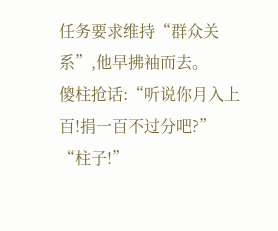任务要求维持“群众关系”,他早拂袖而去。
傻柱抢话:“听说你月入上百!捐一百不过分吧?”
“柱子!”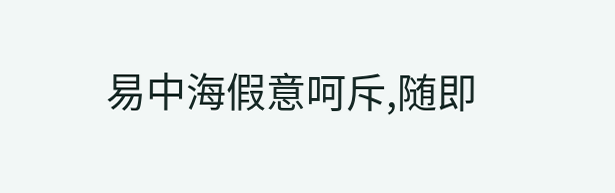易中海假意呵斥,随即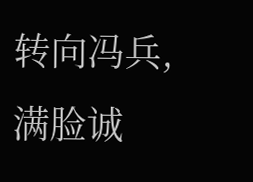转向冯兵,满脸诚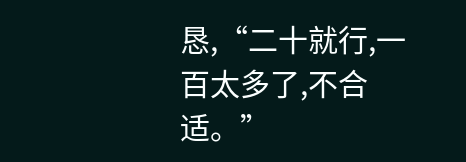恳,“二十就行,一百太多了,不合适。”